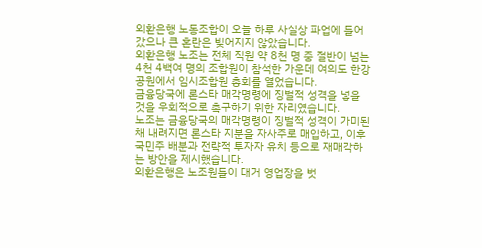외환은행 노동조합이 오늘 하루 사실상 파업에 들어갔으나 큰 혼란은 빚어지지 않았습니다.
외환은행 노조는 전체 직원 약 8천 명 중 절반이 넘는 4천 4백여 명의 조합원이 참석한 가운데 여의도 한강공원에서 임시조합원 총회를 열었습니다.
금융당국에 론스타 매각명령에 징벌적 성격을 넣을 것을 우회적으로 촉구하기 위한 자리였습니다.
노조는 금융당국의 매각명령이 징벌적 성격이 가미된 채 내려지면 론스타 지분을 자사주로 매입하고, 이후 국민주 배분과 전략적 투자자 유치 등으로 재매각하는 방안을 제시했습니다.
외환은행은 노조원들이 대거 영업장을 벗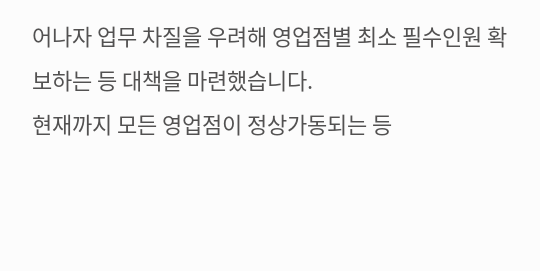어나자 업무 차질을 우려해 영업점별 최소 필수인원 확보하는 등 대책을 마련했습니다.
현재까지 모든 영업점이 정상가동되는 등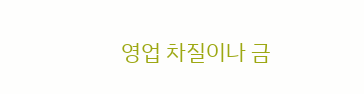영업 차질이나 금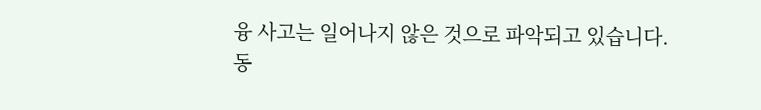융 사고는 일어나지 않은 것으로 파악되고 있습니다.
동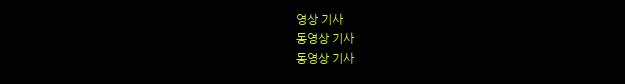영상 기사
동영상 기사
동영상 기사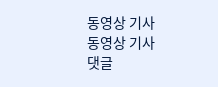동영상 기사
동영상 기사
댓글